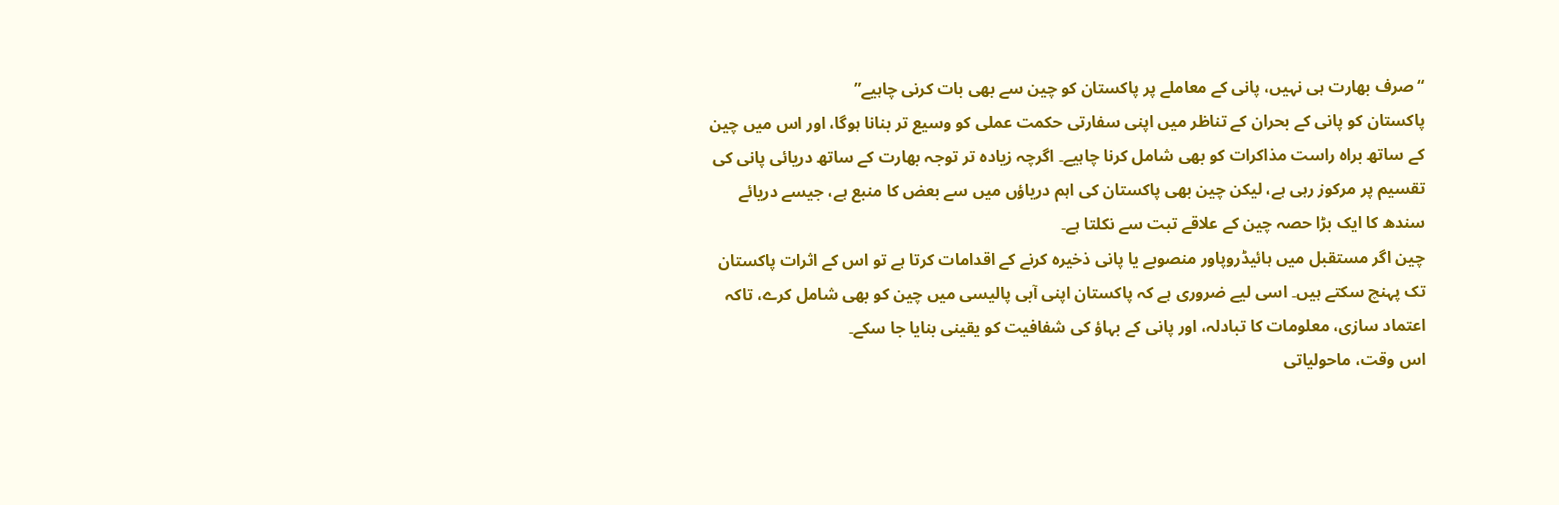“صرف بھارت ہی نہیں، پانی کے معاملے پر پاکستان کو چین سے بھی بات کرنی چاہیے”
پاکستان کو پانی کے بحران کے تناظر میں اپنی سفارتی حکمت عملی کو وسیع تر بنانا ہوگا، اور اس میں چین کے ساتھ براہ راست مذاکرات کو بھی شامل کرنا چاہیے۔ اگرچہ زیادہ تر توجہ بھارت کے ساتھ دریائی پانی کی تقسیم پر مرکوز رہی ہے، لیکن چین بھی پاکستان کی اہم دریاؤں میں سے بعض کا منبع ہے، جیسے دریائے سندھ کا ایک بڑا حصہ چین کے علاقے تبت سے نکلتا ہے۔
چین اگر مستقبل میں ہائیڈروپاور منصوبے یا پانی ذخیرہ کرنے کے اقدامات کرتا ہے تو اس کے اثرات پاکستان تک پہنچ سکتے ہیں۔ اسی لیے ضروری ہے کہ پاکستان اپنی آبی پالیسی میں چین کو بھی شامل کرے، تاکہ اعتماد سازی، معلومات کا تبادلہ، اور پانی کے بہاؤ کی شفافیت کو یقینی بنایا جا سکے۔
اس وقت، ماحولیاتی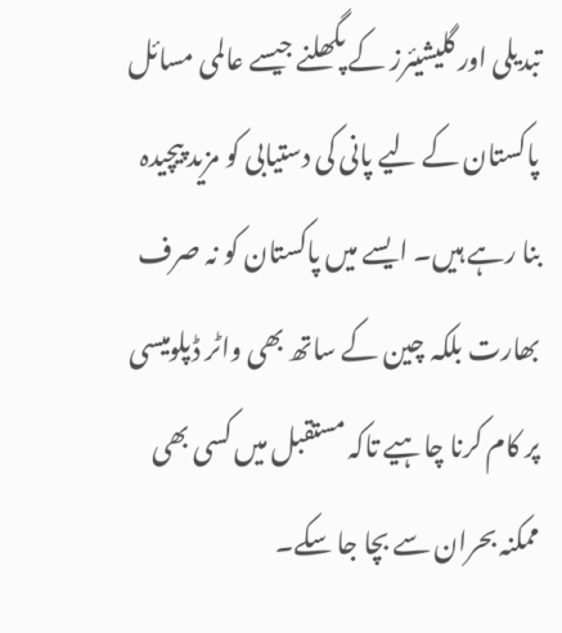تبدیلی اور گلیشیئرز کے پگھلنے جیسے عالمی مسائل پاکستان کے لیے پانی کی دستیابی کو مزید پیچیدہ بنا رہے ہیں۔ ایسے میں پاکستان کو نہ صرف بھارت بلکہ چین کے ساتھ بھی واٹر ڈپلومیسی پر کام کرنا چاہیے تاکہ مستقبل میں کسی بھی ممکنہ بحران سے بچا جا سکے۔